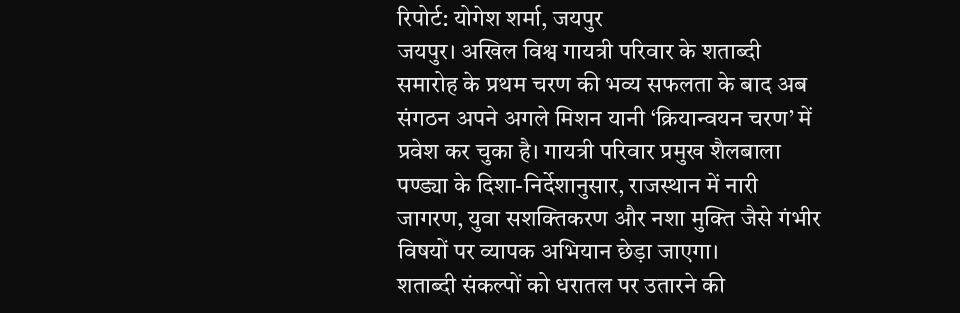रिपोर्ट: योगेश शर्मा, जयपुर
जयपुर। अखिल विश्व गायत्री परिवार के शताब्दी समारोह के प्रथम चरण की भव्य सफलता के बाद अब संगठन अपने अगले मिशन यानी ‘क्रियान्वयन चरण’ में प्रवेश कर चुका है। गायत्री परिवार प्रमुख शैलबाला पण्ड्या के दिशा-निर्देशानुसार, राजस्थान में नारी जागरण, युवा सशक्तिकरण और नशा मुक्ति जैसे गंभीर विषयों पर व्यापक अभियान छेड़ा जाएगा।
शताब्दी संकल्पों को धरातल पर उतारने की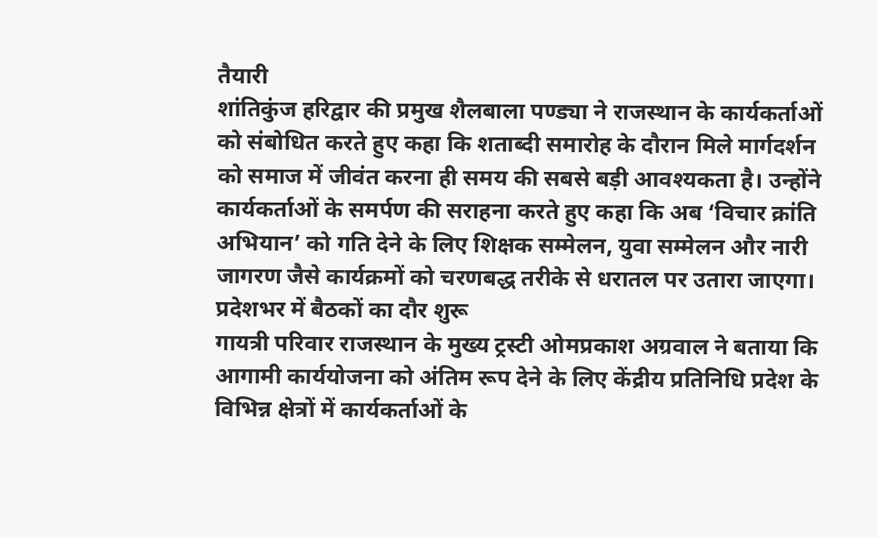तैयारी
शांतिकुंज हरिद्वार की प्रमुख शैलबाला पण्ड्या ने राजस्थान के कार्यकर्ताओं को संबोधित करते हुए कहा कि शताब्दी समारोह के दौरान मिले मार्गदर्शन को समाज में जीवंत करना ही समय की सबसे बड़ी आवश्यकता है। उन्होंने कार्यकर्ताओं के समर्पण की सराहना करते हुए कहा कि अब ‘विचार क्रांति अभियान’ को गति देने के लिए शिक्षक सम्मेलन, युवा सम्मेलन और नारी जागरण जैसे कार्यक्रमों को चरणबद्ध तरीके से धरातल पर उतारा जाएगा।
प्रदेशभर में बैठकों का दौर शुरू
गायत्री परिवार राजस्थान के मुख्य ट्रस्टी ओमप्रकाश अग्रवाल ने बताया कि आगामी कार्ययोजना को अंतिम रूप देने के लिए केंद्रीय प्रतिनिधि प्रदेश के विभिन्न क्षेत्रों में कार्यकर्ताओं के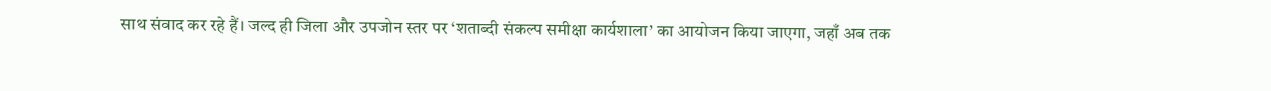साथ संवाद कर रहे हैं। जल्द ही जिला और उपजोन स्तर पर ‘शताब्दी संकल्प समीक्षा कार्यशाला’ का आयोजन किया जाएगा, जहाँ अब तक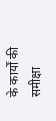के कार्यों की समीक्षा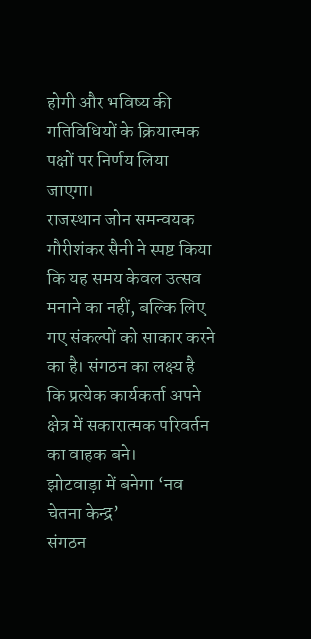होगी और भविष्य की गतिविधियों के क्रियात्मक पक्षों पर निर्णय लिया जाएगा।
राजस्थान जोन समन्वयक गौरीशंकर सैनी ने स्पष्ट किया कि यह समय केवल उत्सव मनाने का नहीं, बल्कि लिए गए संकल्पों को साकार करने का है। संगठन का लक्ष्य है कि प्रत्येक कार्यकर्ता अपने क्षेत्र में सकारात्मक परिवर्तन का वाहक बने।
झोटवाड़ा में बनेगा ‘नव चेतना केन्द्र’
संगठन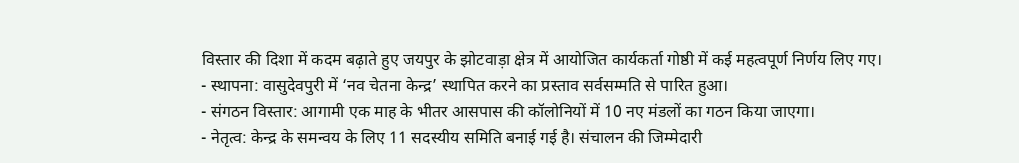विस्तार की दिशा में कदम बढ़ाते हुए जयपुर के झोटवाड़ा क्षेत्र में आयोजित कार्यकर्ता गोष्ठी में कई महत्वपूर्ण निर्णय लिए गए।
- स्थापना: वासुदेवपुरी में ‘नव चेतना केन्द्र’ स्थापित करने का प्रस्ताव सर्वसम्मति से पारित हुआ।
- संगठन विस्तार: आगामी एक माह के भीतर आसपास की कॉलोनियों में 10 नए मंडलों का गठन किया जाएगा।
- नेतृत्व: केन्द्र के समन्वय के लिए 11 सदस्यीय समिति बनाई गई है। संचालन की जिम्मेदारी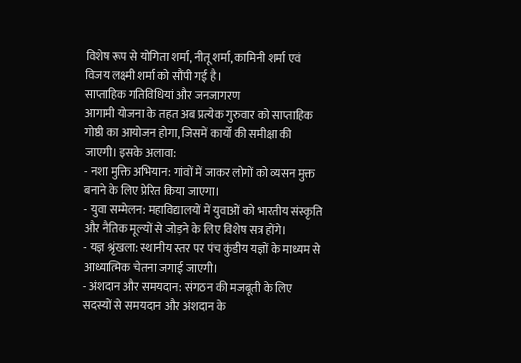विशेष रूप से योगिता शर्मा, नीतू शर्मा, कामिनी शर्मा एवं विजय लक्ष्मी शर्मा को सौंपी गई है।
साप्ताहिक गतिविधियां और जनजागरण
आगामी योजना के तहत अब प्रत्येक गुरुवार को साप्ताहिक गोष्ठी का आयोजन होगा, जिसमें कार्यों की समीक्षा की जाएगी। इसके अलावा:
- नशा मुक्ति अभियान: गांवों में जाकर लोगों को व्यसन मुक्त बनाने के लिए प्रेरित किया जाएगा।
- युवा सम्मेलन: महाविद्यालयों में युवाओं को भारतीय संस्कृति और नैतिक मूल्यों से जोड़ने के लिए विशेष सत्र होंगे।
- यज्ञ श्रृंखला: स्थानीय स्तर पर पंच कुंडीय यज्ञों के माध्यम से आध्यात्मिक चेतना जगाई जाएगी।
- अंशदान और समयदान: संगठन की मजबूती के लिए सदस्यों से समयदान और अंशदान के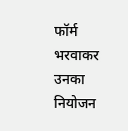फॉर्म भरवाकर उनका नियोजन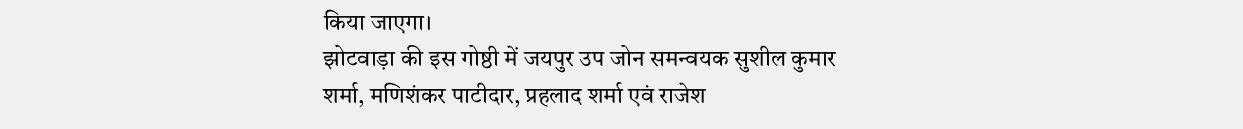किया जाएगा।
झोटवाड़ा की इस गोष्ठी में जयपुर उप जोन समन्वयक सुशील कुमार शर्मा, मणिशंकर पाटीदार, प्रहलाद शर्मा एवं राजेश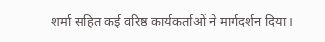शर्मा सहित कई वरिष्ठ कार्यकर्ताओं ने मार्गदर्शन दिया।